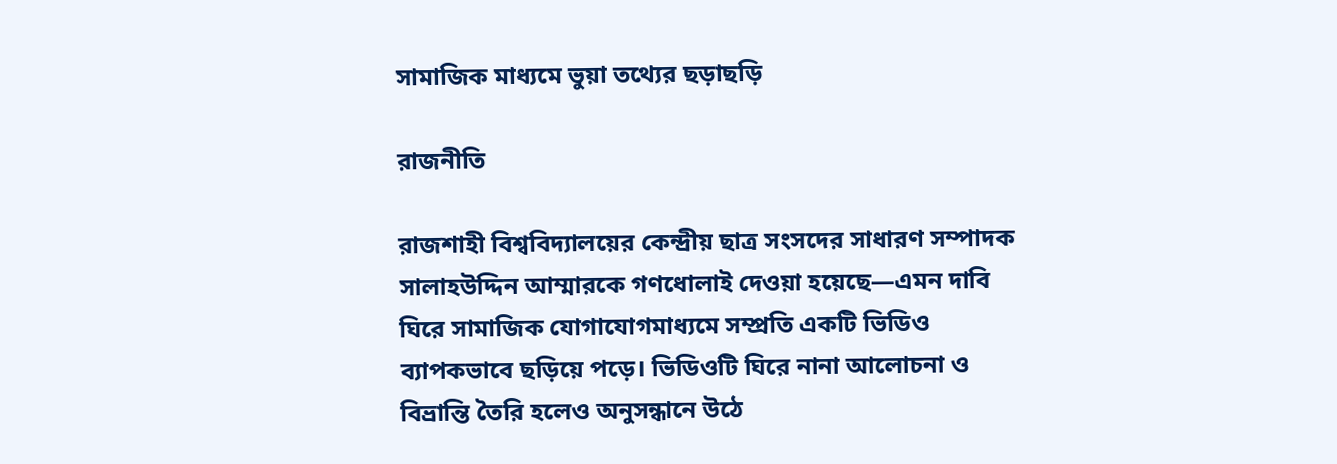সামাজিক মাধ্যমে ভুয়া তথ্যের ছড়াছড়ি

রাজনীতি

রাজশাহী বিশ্ববিদ্যালয়ের কেন্দ্রীয় ছাত্র সংসদের সাধারণ সম্পাদক সালাহউদ্দিন আম্মারকে গণধোলাই দেওয়া হয়েছে—এমন দাবি ঘিরে সামাজিক যোগাযোগমাধ্যমে সম্প্রতি একটি ভিডিও ব্যাপকভাবে ছড়িয়ে পড়ে। ভিডিওটি ঘিরে নানা আলোচনা ও বিভ্রান্তি তৈরি হলেও অনুসন্ধানে উঠে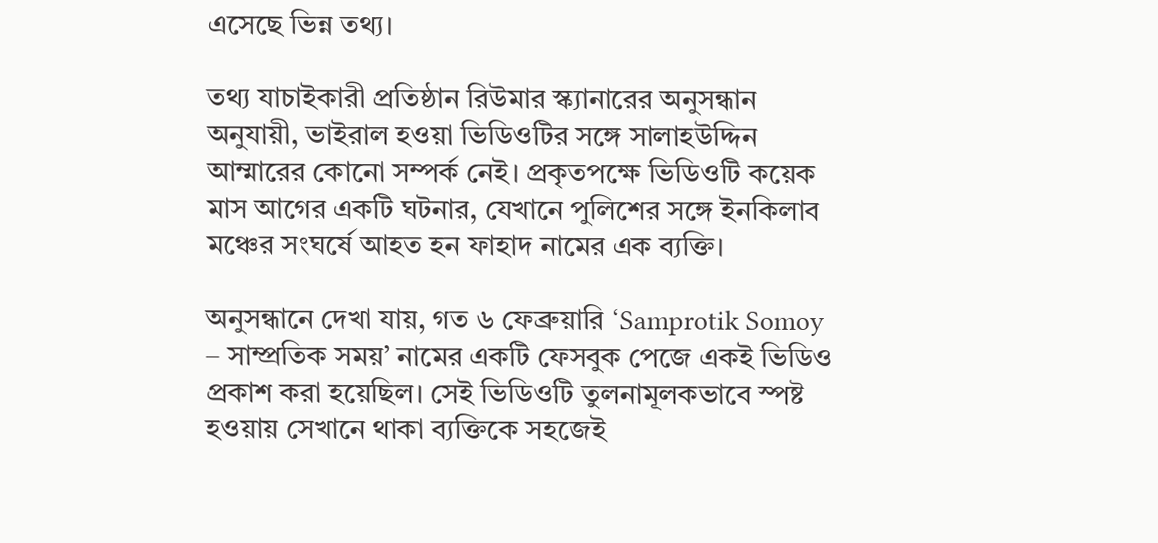এসেছে ভিন্ন তথ্য।

তথ্য যাচাইকারী প্রতিষ্ঠান রিউমার স্ক্যানারের অনুসন্ধান অনুযায়ী, ভাইরাল হওয়া ভিডিওটির সঙ্গে সালাহউদ্দিন আম্মারের কোনো সম্পর্ক নেই। প্রকৃতপক্ষে ভিডিওটি কয়েক মাস আগের একটি ঘটনার, যেখানে পুলিশের সঙ্গে ইনকিলাব মঞ্চের সংঘর্ষে আহত হন ফাহাদ নামের এক ব্যক্তি।

অনুসন্ধানে দেখা যায়, গত ৬ ফেব্রুয়ারি ‘Samprotik Somoy – সাম্প্রতিক সময়’ নামের একটি ফেসবুক পেজে একই ভিডিও প্রকাশ করা হয়েছিল। সেই ভিডিওটি তুলনামূলকভাবে স্পষ্ট হওয়ায় সেখানে থাকা ব্যক্তিকে সহজেই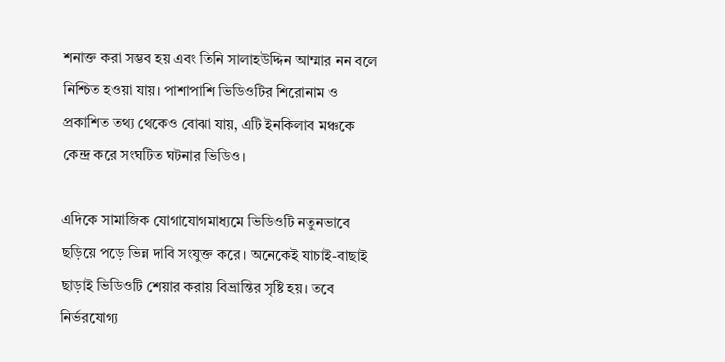শনাক্ত করা সম্ভব হয় এবং তিনি সালাহউদ্দিন আম্মার নন বলে নিশ্চিত হওয়া যায়। পাশাপাশি ভিডিওটির শিরোনাম ও প্রকাশিত তথ্য থেকেও বোঝা যায়, এটি ইনকিলাব মঞ্চকে কেন্দ্র করে সংঘটিত ঘটনার ভিডিও।

এদিকে সামাজিক যোগাযোগমাধ্যমে ভিডিওটি নতুনভাবে ছড়িয়ে পড়ে ভিন্ন দাবি সংযুক্ত করে। অনেকেই যাচাই-বাছাই ছাড়াই ভিডিওটি শেয়ার করায় বিভ্রান্তির সৃষ্টি হয়। তবে নির্ভরযোগ্য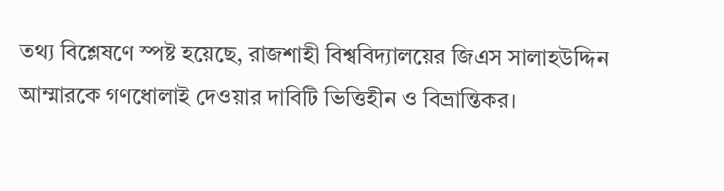তথ্য বিশ্লেষণে স্পষ্ট হয়েছে, রাজশাহী বিশ্ববিদ্যালয়ের জিএস সালাহউদ্দিন আম্মারকে গণধোলাই দেওয়ার দাবিটি ভিত্তিহীন ও বিভ্রান্তিকর।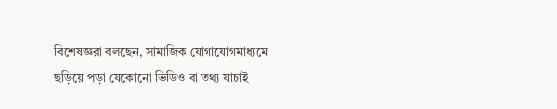বিশেষজ্ঞরা বলছেন, সামাজিক যোগাযোগমাধ্যমে ছড়িয়ে পড়া যেকোনো ভিডিও বা তথ্য যাচাই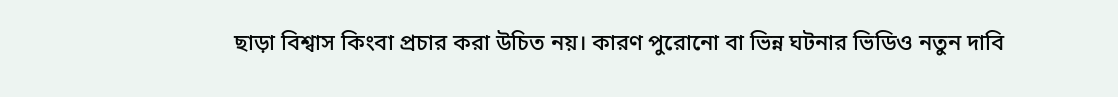ছাড়া বিশ্বাস কিংবা প্রচার করা উচিত নয়। কারণ পুরোনো বা ভিন্ন ঘটনার ভিডিও নতুন দাবি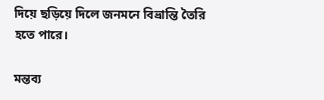দিয়ে ছড়িয়ে দিলে জনমনে বিভ্রান্তি তৈরি হতে পারে।

মন্তব্য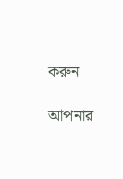করুন

আপনার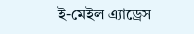ই-মেইল এ্যাড্রেস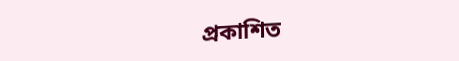প্রকাশিত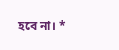হবে না। *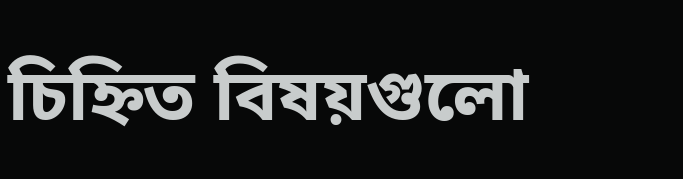চিহ্নিত বিষয়গুলো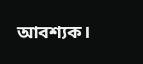আবশ্যক।